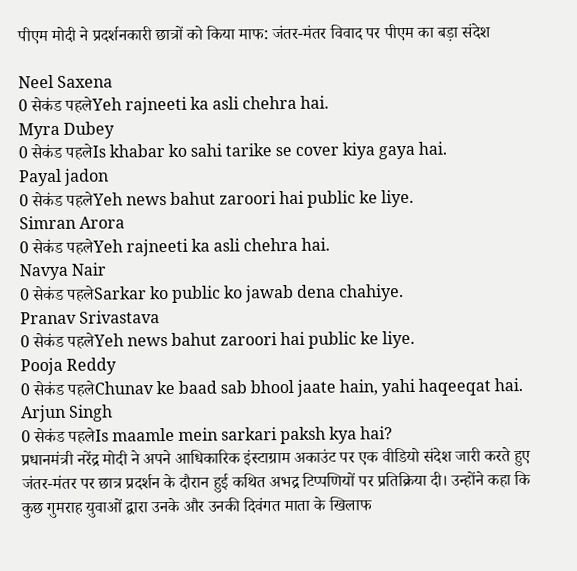पीएम मोदी ने प्रदर्शनकारी छात्रों को किया माफ: जंतर-मंतर विवाद पर पीएम का बड़ा संदेश

Neel Saxena
0 सेकंड पहलेYeh rajneeti ka asli chehra hai.
Myra Dubey
0 सेकंड पहलेIs khabar ko sahi tarike se cover kiya gaya hai.
Payal jadon
0 सेकंड पहलेYeh news bahut zaroori hai public ke liye.
Simran Arora
0 सेकंड पहलेYeh rajneeti ka asli chehra hai.
Navya Nair
0 सेकंड पहलेSarkar ko public ko jawab dena chahiye.
Pranav Srivastava
0 सेकंड पहलेYeh news bahut zaroori hai public ke liye.
Pooja Reddy
0 सेकंड पहलेChunav ke baad sab bhool jaate hain, yahi haqeeqat hai.
Arjun Singh
0 सेकंड पहलेIs maamle mein sarkari paksh kya hai?
प्रधानमंत्री नरेंद्र मोदी ने अपने आधिकारिक इंस्टाग्राम अकाउंट पर एक वीडियो संदेश जारी करते हुए जंतर-मंतर पर छात्र प्रदर्शन के दौरान हुई कथित अभद्र टिप्पणियों पर प्रतिक्रिया दी। उन्होंने कहा कि कुछ गुमराह युवाओं द्वारा उनके और उनकी दिवंगत माता के खिलाफ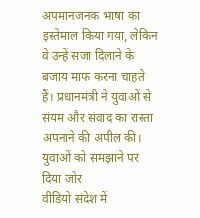अपमानजनक भाषा का इस्तेमाल किया गया, लेकिन वे उन्हें सजा दिलाने के बजाय माफ करना चाहते हैं। प्रधानमंत्री ने युवाओं से संयम और संवाद का रास्ता अपनाने की अपील की।
युवाओं को समझाने पर दिया जोर
वीडियो संदेश में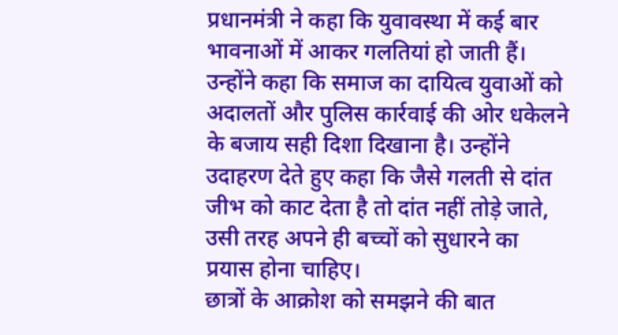प्रधानमंत्री ने कहा कि युवावस्था में कई बार भावनाओं में आकर गलतियां हो जाती हैं। उन्होंने कहा कि समाज का दायित्व युवाओं को अदालतों और पुलिस कार्रवाई की ओर धकेलने के बजाय सही दिशा दिखाना है। उन्होंने उदाहरण देते हुए कहा कि जैसे गलती से दांत जीभ को काट देता है तो दांत नहीं तोड़े जाते, उसी तरह अपने ही बच्चों को सुधारने का प्रयास होना चाहिए।
छात्रों के आक्रोश को समझने की बात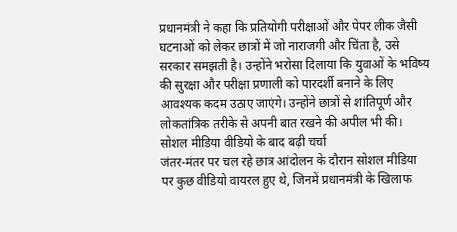प्रधानमंत्री ने कहा कि प्रतियोगी परीक्षाओं और पेपर लीक जैसी घटनाओं को लेकर छात्रों में जो नाराजगी और चिंता है, उसे सरकार समझती है। उन्होंने भरोसा दिलाया कि युवाओं के भविष्य की सुरक्षा और परीक्षा प्रणाली को पारदर्शी बनाने के लिए आवश्यक कदम उठाए जाएंगे। उन्होंने छात्रों से शांतिपूर्ण और लोकतांत्रिक तरीके से अपनी बात रखने की अपील भी की।
सोशल मीडिया वीडियो के बाद बढ़ी चर्चा
जंतर-मंतर पर चल रहे छात्र आंदोलन के दौरान सोशल मीडिया पर कुछ वीडियो वायरल हुए थे, जिनमें प्रधानमंत्री के खिलाफ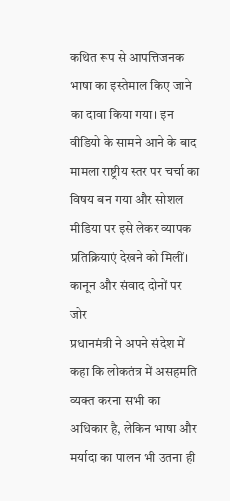कथित रूप से आपत्तिजनक भाषा का इस्तेमाल किए जाने का दावा किया गया। इन वीडियो के सामने आने के बाद मामला राष्ट्रीय स्तर पर चर्चा का विषय बन गया और सोशल मीडिया पर इसे लेकर व्यापक प्रतिक्रियाएं देखने को मिलीं।
कानून और संवाद दोनों पर जोर
प्रधानमंत्री ने अपने संदेश में कहा कि लोकतंत्र में असहमति व्यक्त करना सभी का अधिकार है, लेकिन भाषा और मर्यादा का पालन भी उतना ही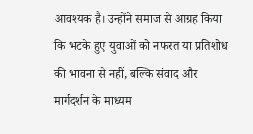आवश्यक है। उन्होंने समाज से आग्रह किया कि भटके हुए युवाओं को नफरत या प्रतिशोध की भावना से नहीं, बल्कि संवाद और मार्गदर्शन के माध्यम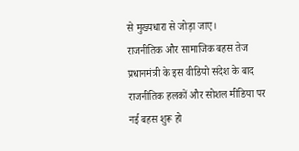से मुख्यधारा से जोड़ा जाए।
राजनीतिक और सामाजिक बहस तेज
प्रधानमंत्री के इस वीडियो संदेश के बाद राजनीतिक हलकों और सोशल मीडिया पर नई बहस शुरू हो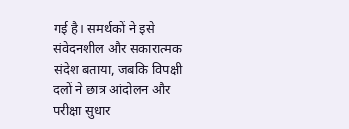गई है। समर्थकों ने इसे संवेदनशील और सकारात्मक संदेश बताया, जबकि विपक्षी दलों ने छात्र आंदोलन और परीक्षा सुधार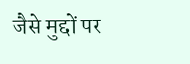जैसे मुद्दों पर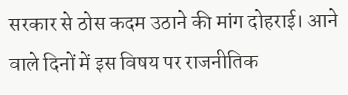सरकार से ठोस कदम उठाने की मांग दोहराई। आने वाले दिनों में इस विषय पर राजनीतिक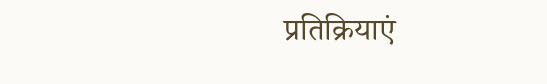प्रतिक्रियाएं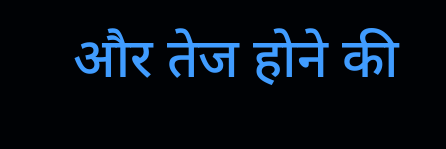और तेज होने की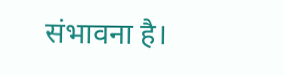संभावना है।